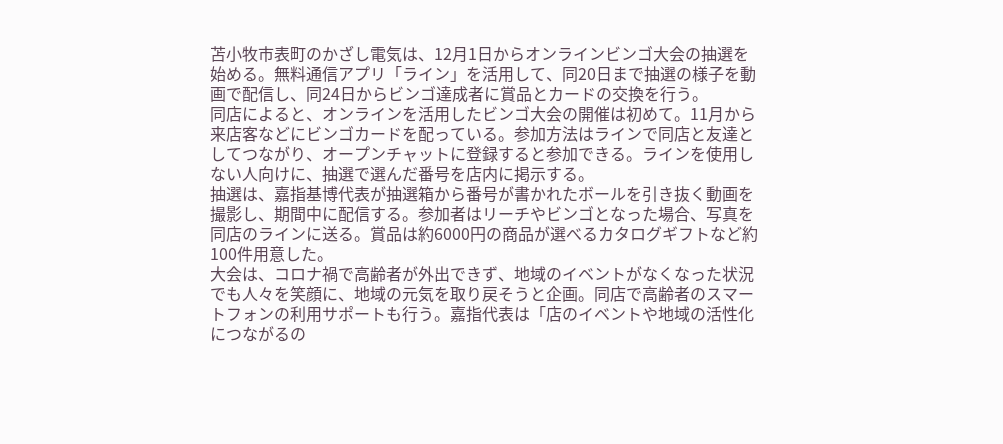苫小牧市表町のかざし電気は、12月1日からオンラインビンゴ大会の抽選を始める。無料通信アプリ「ライン」を活用して、同20日まで抽選の様子を動画で配信し、同24日からビンゴ達成者に賞品とカードの交換を行う。
同店によると、オンラインを活用したビンゴ大会の開催は初めて。11月から来店客などにビンゴカードを配っている。参加方法はラインで同店と友達としてつながり、オープンチャットに登録すると参加できる。ラインを使用しない人向けに、抽選で選んだ番号を店内に掲示する。
抽選は、嘉指基博代表が抽選箱から番号が書かれたボールを引き抜く動画を撮影し、期間中に配信する。参加者はリーチやビンゴとなった場合、写真を同店のラインに送る。賞品は約6000円の商品が選べるカタログギフトなど約100件用意した。
大会は、コロナ禍で高齢者が外出できず、地域のイベントがなくなった状況でも人々を笑顔に、地域の元気を取り戻そうと企画。同店で高齢者のスマートフォンの利用サポートも行う。嘉指代表は「店のイベントや地域の活性化につながるの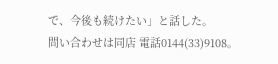で、今後も続けたい」と話した。
問い合わせは同店 電話0144(33)9108。